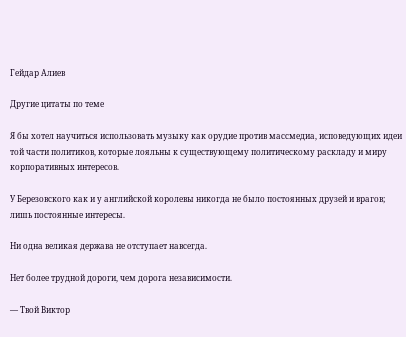Гейдар Алиев

Другие цитаты по теме

Я бы хотел научиться использовать музыку как орудие против массмедиа, исповедующих идеи той части политиков, которые лояльны к существующему политическому раскладу и миру корпоративных интересов.

У Березовского как и у английской королевы никогда не было постоянных друзей и врагов; лишь постоянные интересы.

Ни одна великая держава не отступает навсегда.

Нет более трудной дороги, чем дорога независимости.

— Твой Виктор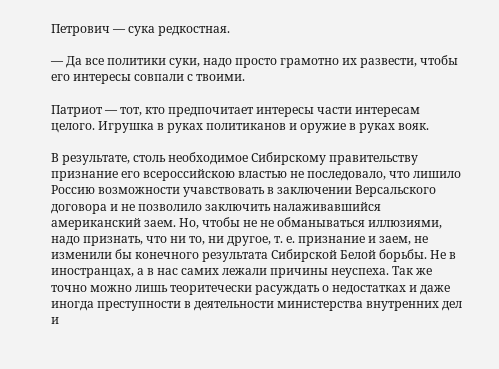Петрович — сука редкостная.

— Да все политики суки, надо просто грамотно их развести, чтобы его интересы совпали с твоими.

Патриот — тот, кто предпочитает интересы части интересам целого. Игрушка в руках политиканов и оружие в руках вояк.

В результате, столь необходимое Сибирскому правительству признание его всероссийскою властью не последовало, что лишило Россию возможности учавствовать в заключении Версальского договора и не позволило заключить налаживавшийся американский заем. Но, чтобы не не обманываться иллюзиями, надо признать, что ни то, ни другое, т. е. признание и заем, не изменили бы конечного результата Сибирской Белой борьбы. Не в иностранцах, а в нас самих лежали причины неуспеха. Так же точно можно лишь теоритечески расуждать о недостатках и даже иногда преступности в деятельности министерства внутренних дел и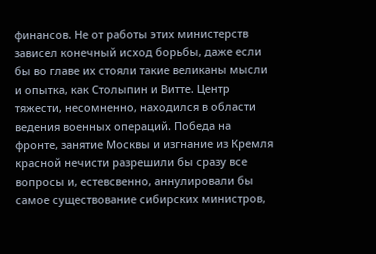финансов. Не от работы этих министерств зависел конечный исход борьбы, даже если бы во главе их стояли такие великаны мысли и опытка, как Столыпин и Витте. Центр тяжести, несомненно, находился в области ведения военных операций. Победа на фронте, занятие Москвы и изгнание из Кремля красной нечисти разрешили бы сразу все вопросы и, естевсвенно, аннулировали бы самое существование сибирских министров,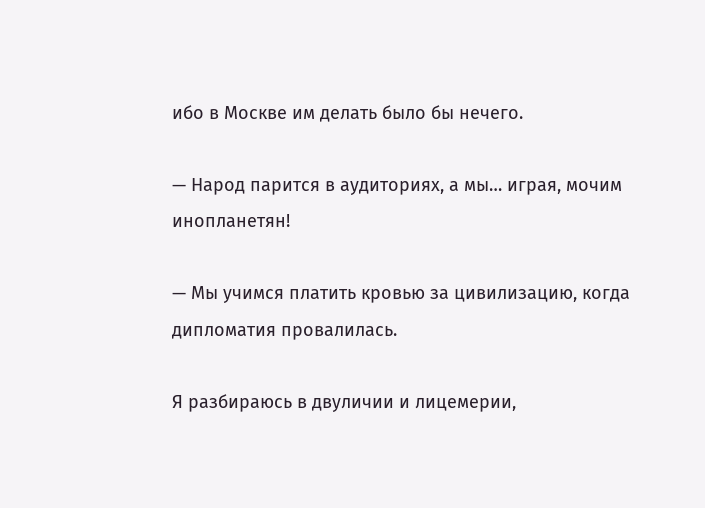ибо в Москве им делать было бы нечего.

— Народ парится в аудиториях, а мы… играя, мочим инопланетян!

— Мы учимся платить кровью за цивилизацию, когда дипломатия провалилась.

Я разбираюсь в двуличии и лицемерии,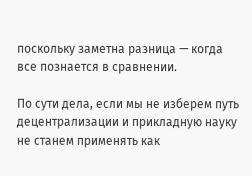поскольку заметна разница — когда все познается в сравнении.

По сути дела, если мы не изберем путь децентрализации и прикладную науку не станем применять как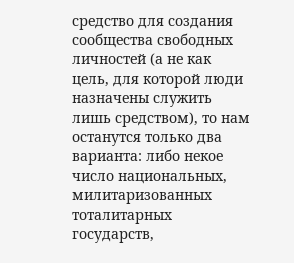средство для создания сообщества свободных личностей (а не как цель, для которой люди назначены служить лишь средством), то нам останутся только два варианта: либо некое число национальных, милитаризованных тоталитарных государств,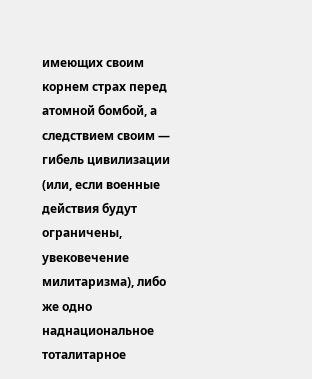имеющих своим корнем страх перед атомной бомбой, а следствием своим — гибель цивилизации (или, если военные действия будут ограничены, увековечение милитаризма), либо же одно наднациональное тоталитарное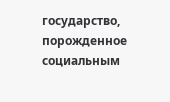государство, порожденное социальным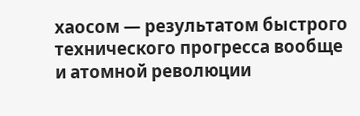хаосом — результатом быстрого технического прогресса вообще и атомной революции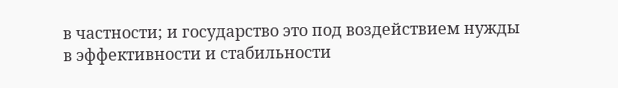в частности; и государство это под воздействием нужды в эффективности и стабильности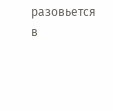разовьется в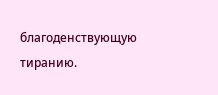благоденствующую тиранию.